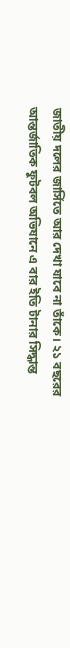জাতীয় দলের জার্সিতে আর দেখা যাবে না তাঁকে। ২১ বছরের আন্তর্জাতিক ফুটবল অভিযানে এ বার ইতি টানার সিদ্ধান্ত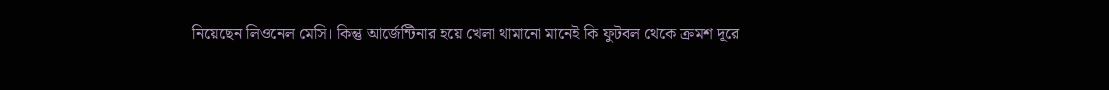নিয়েছেন লিওনেল মেসি। কিন্তু আর্জেন্টিনার হয়ে খেলা থামানো মানেই কি ফুটবল থেকে ক্রমশ দূরে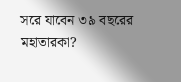সরে যাবেন ৩৯ বছরের মহাতারকা?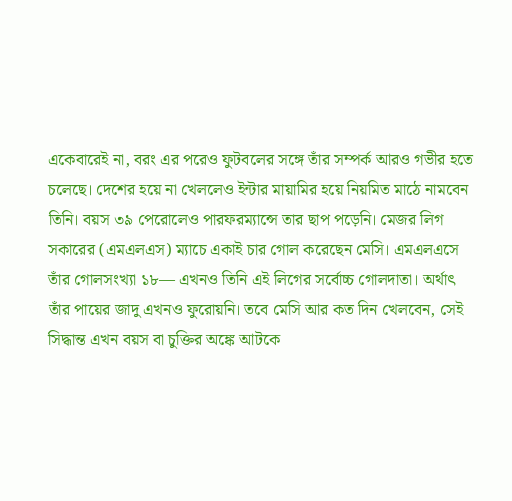একেবারেই না, বরং এর পরেও ফুটবলের সঙ্গে তাঁর সম্পর্ক আরও গভীর হতে চলেছে। দেশের হয়ে না খেললেও ইন্টার মায়ামির হয়ে নিয়মিত মাঠে নামবেন তিনি। বয়স ৩৯ পেরোলেও পারফরম্যান্সে তার ছাপ পড়েনি। মেজর লিগ সকারের (এমএলএস) ম্যাচে একাই চার গোল করেছেন মেসি। এমএলএসে তাঁর গোলসংখ্যা ১৮— এখনও তিনি এই লিগের সর্বোচ্চ গোলদাতা। অর্থাৎ তাঁর পায়ের জাদু এখনও ফুরোয়নি। তবে মেসি আর কত দিন খেলবেন, সেই সিদ্ধান্ত এখন বয়স বা চুক্তির অঙ্কে আটকে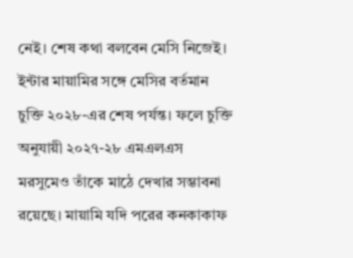নেই। শেষ কথা বলবেন মেসি নিজেই।
ইন্টার মায়ামির সঙ্গে মেসির বর্তমান চুক্তি ২০২৮-এর শেষ পর্যন্ত। ফলে চুক্তি অনুযায়ী ২০২৭-২৮ এমএলএস মরসুমেও তাঁকে মাঠে দেখার সম্ভাবনা রয়েছে। মায়ামি যদি পরের কনকাকাফ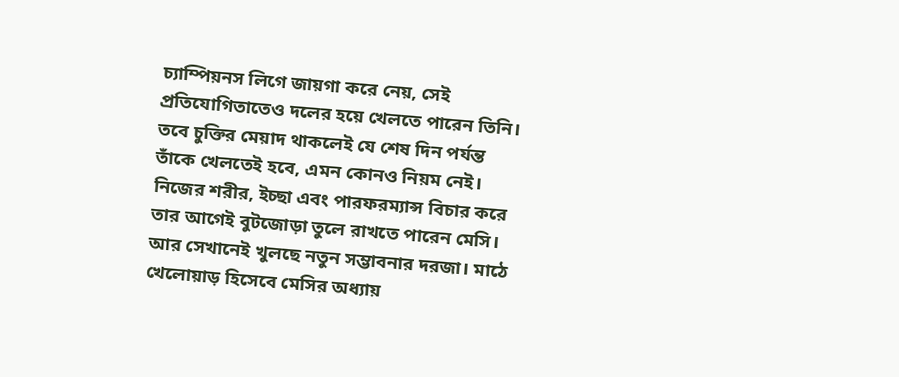চ্যাম্পিয়নস লিগে জায়গা করে নেয়, সেই প্রতিযোগিতাতেও দলের হয়ে খেলতে পারেন তিনি। তবে চুক্তির মেয়াদ থাকলেই যে শেষ দিন পর্যন্ত তাঁকে খেলতেই হবে, এমন কোনও নিয়ম নেই। নিজের শরীর, ইচ্ছা এবং পারফরম্যান্স বিচার করে তার আগেই বুটজোড়া তুলে রাখতে পারেন মেসি।
আর সেখানেই খুলছে নতুন সম্ভাবনার দরজা। মাঠে খেলোয়াড় হিসেবে মেসির অধ্যায়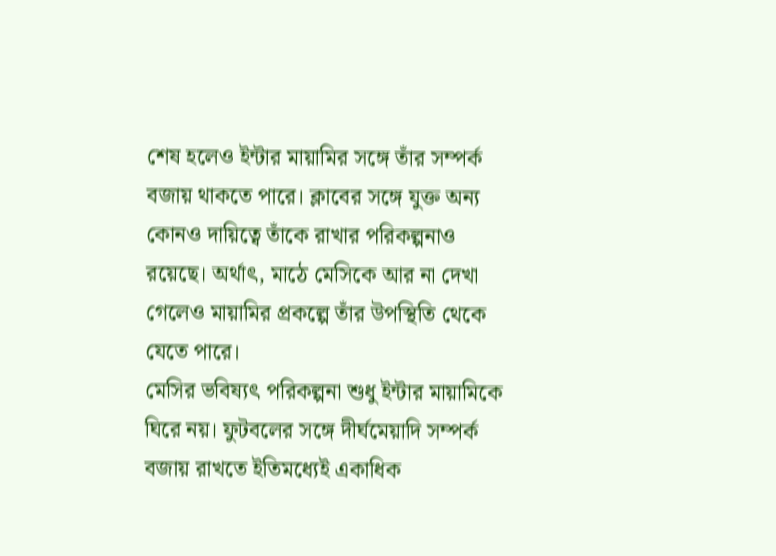শেষ হলেও ইন্টার মায়ামির সঙ্গে তাঁর সম্পর্ক বজায় থাকতে পারে। ক্লাবের সঙ্গে যুক্ত অন্য কোনও দায়িত্বে তাঁকে রাখার পরিকল্পনাও রয়েছে। অর্থাৎ, মাঠে মেসিকে আর না দেখা গেলেও মায়ামির প্রকল্পে তাঁর উপস্থিতি থেকে যেতে পারে।
মেসির ভবিষ্যৎ পরিকল্পনা শুধু ইন্টার মায়ামিকে ঘিরে নয়। ফুটবলের সঙ্গে দীর্ঘমেয়াদি সম্পর্ক বজায় রাখতে ইতিমধ্যেই একাধিক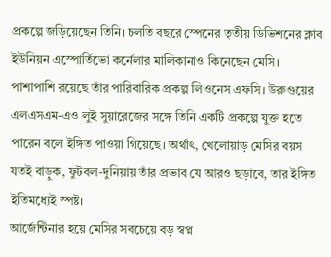প্রকল্পে জড়িয়েছেন তিনি। চলতি বছরে স্পেনের তৃতীয় ডিভিশনের ক্লাব ইউনিয়ন এস্পোর্তিভো কর্নেলার মালিকানাও কিনেছেন মেসি। পাশাপাশি রয়েছে তাঁর পারিবারিক প্রকল্প লিওনেস এফসি। উরুগুয়ের এলএসএম-এও লুই সুয়ারেজের সঙ্গে তিনি একটি প্রকল্পে যুক্ত হতে পারেন বলে ইঙ্গিত পাওয়া গিয়েছে। অর্থাৎ, খেলোয়াড় মেসির বয়স যতই বাড়ুক, ফুটবল-দুনিয়ায় তাঁর প্রভাব যে আরও ছড়াবে, তার ইঙ্গিত ইতিমধ্যেই স্পষ্ট।
আর্জেন্টিনার হয়ে মেসির সবচেয়ে বড় স্বপ্ন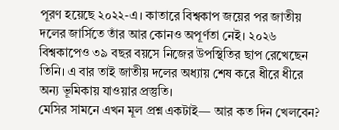পূরণ হয়েছে ২০২২-এ। কাতারে বিশ্বকাপ জয়ের পর জাতীয় দলের জার্সিতে তাঁর আর কোনও অপূর্ণতা নেই। ২০২৬ বিশ্বকাপেও ৩৯ বছর বয়সে নিজের উপস্থিতির ছাপ রেখেছেন তিনি। এ বার তাই জাতীয় দলের অধ্যায় শেষ করে ধীরে ধীরে অন্য ভূমিকায় যাওয়ার প্রস্তুতি।
মেসির সামনে এখন মূল প্রশ্ন একটাই— আর কত দিন খেলবেন?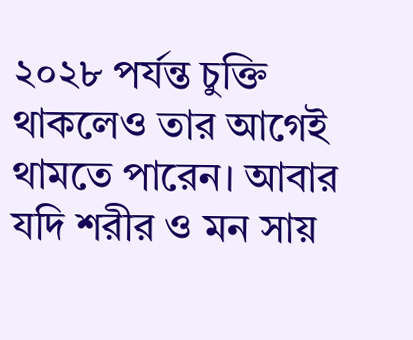২০২৮ পর্যন্ত চুক্তি থাকলেও তার আগেই থামতে পারেন। আবার যদি শরীর ও মন সায়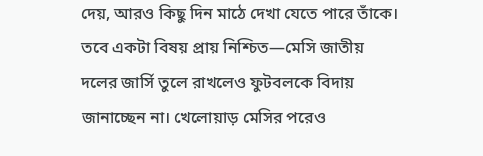দেয়, আরও কিছু দিন মাঠে দেখা যেতে পারে তাঁকে।
তবে একটা বিষয় প্রায় নিশ্চিত—মেসি জাতীয় দলের জার্সি তুলে রাখলেও ফুটবলকে বিদায় জানাচ্ছেন না। খেলোয়াড় মেসির পরেও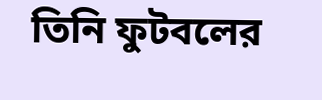তিনি ফুটবলের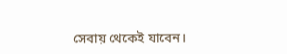সেবায় থেকেই যাবেন।